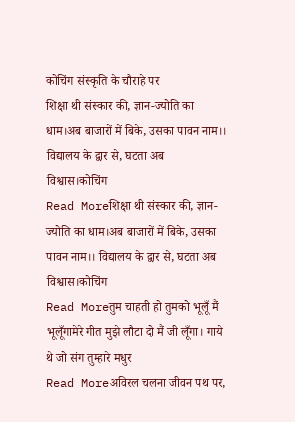कोचिंग संस्कृति के चौराहे पर
शिक्षा थी संस्कार की, ज्ञान-ज्योति का धाम।अब बाजारों में बिके, उसका पावन नाम।। विद्यालय के द्वार से, घटता अब विश्वास।कोचिंग
Read Moreशिक्षा थी संस्कार की, ज्ञान-ज्योति का धाम।अब बाजारों में बिके, उसका पावन नाम।। विद्यालय के द्वार से, घटता अब विश्वास।कोचिंग
Read Moreतुम चाहती हो तुमको भूलूँ मैं भूलूँगामेरे गीत मुझे लौटा दो मैं जी लूँगा। गाये थे जो संग तुम्हारे मधुर
Read Moreअविरल चलना जीवन पथ पर,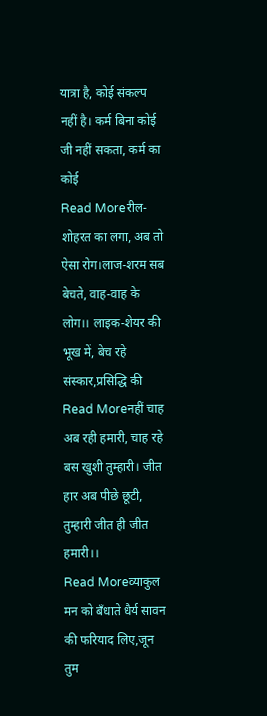यात्रा है, कोई संकल्प नहीं है। कर्म बिना कोई जी नहीं सकता, कर्म का कोई
Read Moreरील-शोहरत का लगा, अब तो ऐसा रोग।लाज-शरम सब बेचते, वाह-वाह के लोग।। लाइक-शेयर की भूख में, बेच रहे संस्कार,प्रसिद्धि की
Read Moreनहीं चाह अब रही हमारी, चाह रहे बस खुशी तुम्हारी। जीत हार अब पीछे छूटी, तुम्हारी जीत ही जीत हमारी।।
Read Moreव्याकुल मन को बॅंधाते धैर्य सावन की फरियाद लिए,जून तुम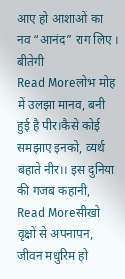आए हो आशाओं का नव “आनंद” राग लिए । बीतेगी
Read Moreलोभ मोह में उलझा मानव, बनी हुई है पीर।कैसे कोई समझाए इनको, व्यर्थ बहाते नीर।। इस दुनिया की गजब कहानी,
Read Moreसीखो वृक्षों से अपनापन, जीवन मधुरिम हो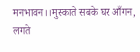मनभावन।।मुस्काते सबके घर आँगन, लगते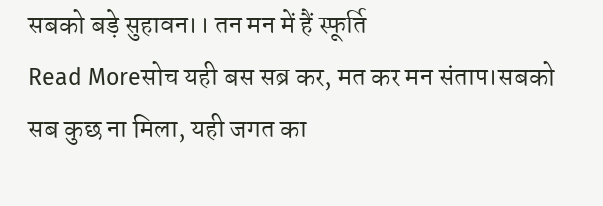सबको बड़े सुहावन।। तन मन में हैं स्फूर्ति
Read Moreसोच यही बस सब्र कर, मत कर मन संताप।सबको सब कुछ ना मिला, यही जगत का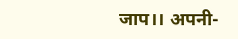जाप।। अपनी-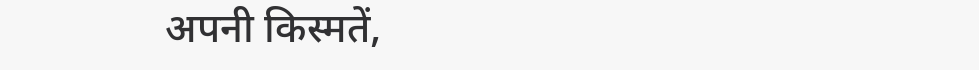अपनी किस्मतें,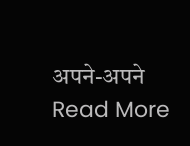अपने-अपने
Read More